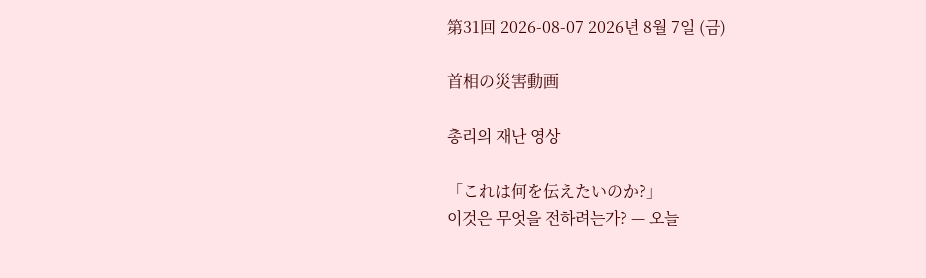第31回 2026-08-07 2026년 8월 7일 (금)

首相の災害動画

총리의 재난 영상

「これは何を伝えたいのか?」
이것은 무엇을 전하려는가? — 오늘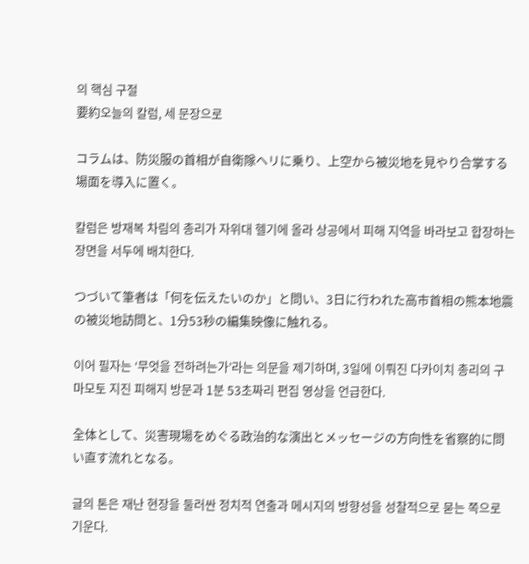의 핵심 구절
要約오늘의 칼럼, 세 문장으로

コラムは、防災服の首相が自衛隊ヘリに乗り、上空から被災地を見やり合掌する場面を導入に置く。

칼럼은 방재복 차림의 총리가 자위대 헬기에 올라 상공에서 피해 지역을 바라보고 합장하는 장면을 서두에 배치한다.

つづいて筆者は「何を伝えたいのか」と問い、3日に行われた高市首相の熊本地震の被災地訪問と、1分53秒の編集映像に触れる。

이어 필자는 ‘무엇을 전하려는가’라는 의문을 제기하며, 3일에 이뤄진 다카이치 총리의 구마모토 지진 피해지 방문과 1분 53초짜리 편집 영상을 언급한다.

全体として、災害現場をめぐる政治的な演出とメッセージの方向性を省察的に問い直す流れとなる。

글의 톤은 재난 현장을 둘러싼 정치적 연출과 메시지의 방향성을 성찰적으로 묻는 쪽으로 기운다.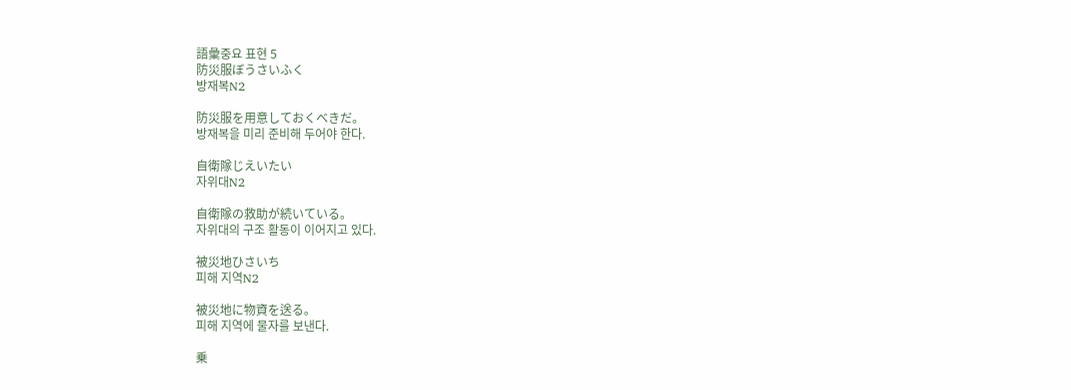語彙중요 표현 5
防災服ぼうさいふく
방재복N2

防災服を用意しておくべきだ。
방재복을 미리 준비해 두어야 한다.

自衛隊じえいたい
자위대N2

自衛隊の救助が続いている。
자위대의 구조 활동이 이어지고 있다.

被災地ひさいち
피해 지역N2

被災地に物資を送る。
피해 지역에 물자를 보낸다.

乗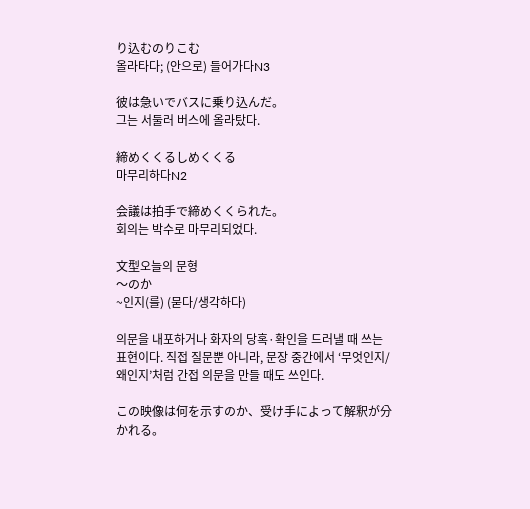り込むのりこむ
올라타다; (안으로) 들어가다N3

彼は急いでバスに乗り込んだ。
그는 서둘러 버스에 올라탔다.

締めくくるしめくくる
마무리하다N2

会議は拍手で締めくくられた。
회의는 박수로 마무리되었다.

文型오늘의 문형
〜のか
~인지(를) (묻다/생각하다)

의문을 내포하거나 화자의 당혹·확인을 드러낼 때 쓰는 표현이다. 직접 질문뿐 아니라, 문장 중간에서 ‘무엇인지/왜인지’처럼 간접 의문을 만들 때도 쓰인다.

この映像は何を示すのか、受け手によって解釈が分かれる。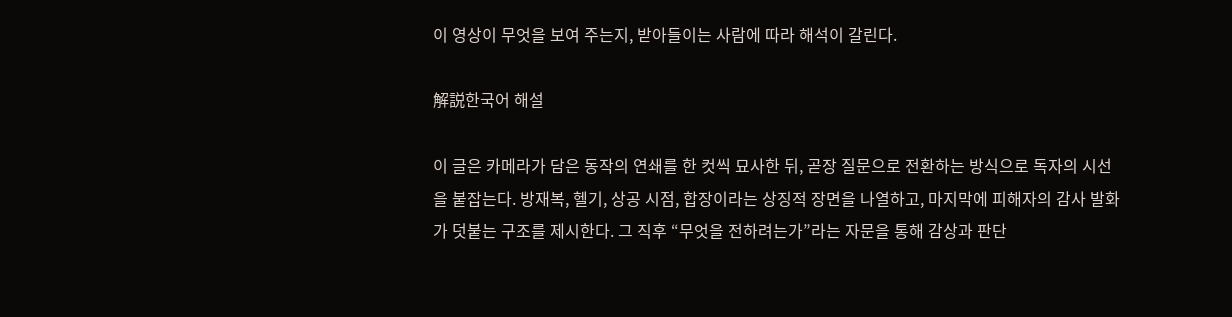이 영상이 무엇을 보여 주는지, 받아들이는 사람에 따라 해석이 갈린다.

解説한국어 해설

이 글은 카메라가 담은 동작의 연쇄를 한 컷씩 묘사한 뒤, 곧장 질문으로 전환하는 방식으로 독자의 시선을 붙잡는다. 방재복, 헬기, 상공 시점, 합장이라는 상징적 장면을 나열하고, 마지막에 피해자의 감사 발화가 덧붙는 구조를 제시한다. 그 직후 “무엇을 전하려는가”라는 자문을 통해 감상과 판단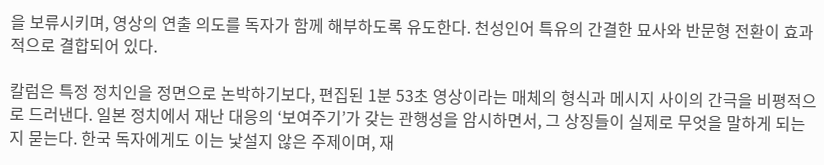을 보류시키며, 영상의 연출 의도를 독자가 함께 해부하도록 유도한다. 천성인어 특유의 간결한 묘사와 반문형 전환이 효과적으로 결합되어 있다.

칼럼은 특정 정치인을 정면으로 논박하기보다, 편집된 1분 53초 영상이라는 매체의 형식과 메시지 사이의 간극을 비평적으로 드러낸다. 일본 정치에서 재난 대응의 ‘보여주기’가 갖는 관행성을 암시하면서, 그 상징들이 실제로 무엇을 말하게 되는지 묻는다. 한국 독자에게도 이는 낯설지 않은 주제이며, 재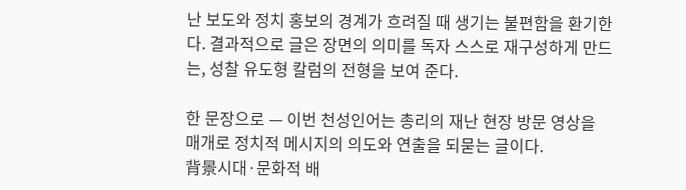난 보도와 정치 홍보의 경계가 흐려질 때 생기는 불편함을 환기한다. 결과적으로 글은 장면의 의미를 독자 스스로 재구성하게 만드는, 성찰 유도형 칼럼의 전형을 보여 준다.

한 문장으로 — 이번 천성인어는 총리의 재난 현장 방문 영상을 매개로 정치적 메시지의 의도와 연출을 되묻는 글이다.
背景시대·문화적 배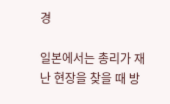경

일본에서는 총리가 재난 현장을 찾을 때 방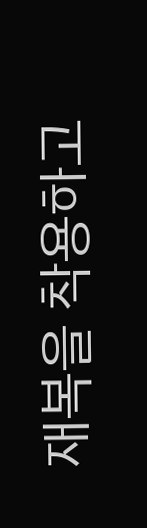재복을 착용하고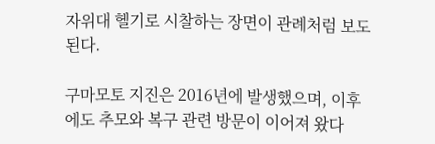자위대 헬기로 시찰하는 장면이 관례처럼 보도된다.

구마모토 지진은 2016년에 발생했으며, 이후에도 추모와 복구 관련 방문이 이어져 왔다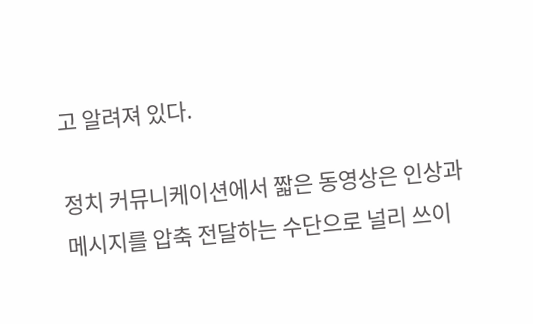고 알려져 있다.

정치 커뮤니케이션에서 짧은 동영상은 인상과 메시지를 압축 전달하는 수단으로 널리 쓰이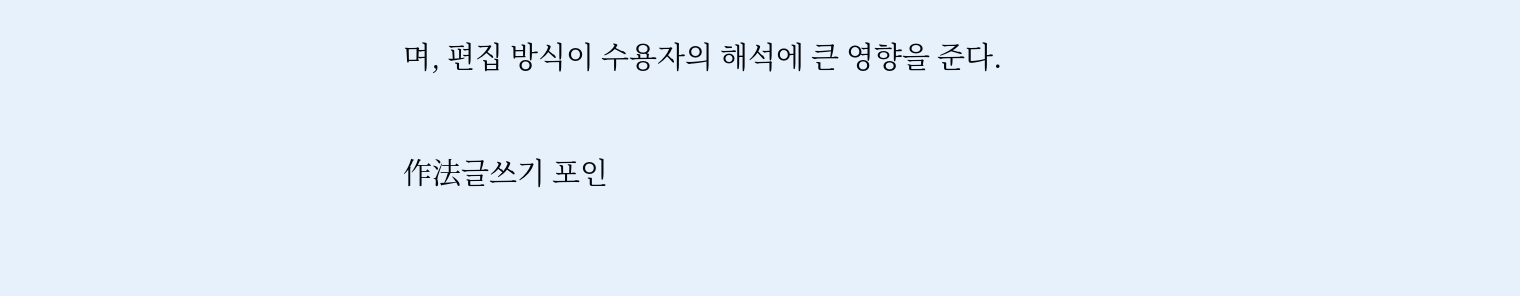며, 편집 방식이 수용자의 해석에 큰 영향을 준다.

作法글쓰기 포인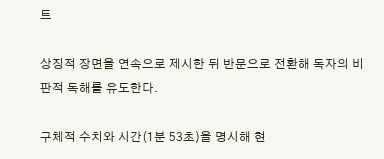트

상징적 장면을 연속으로 제시한 뒤 반문으로 전환해 독자의 비판적 독해를 유도한다.

구체적 수치와 시간(1분 53초)을 명시해 현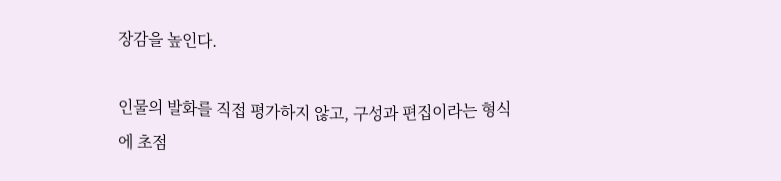장감을 높인다.

인물의 발화를 직접 평가하지 않고, 구성과 편집이라는 형식에 초점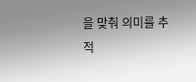을 맞춰 의미를 추적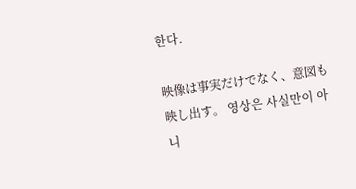한다.

映像は事実だけでなく、意図も映し出す。 영상은 사실만이 아니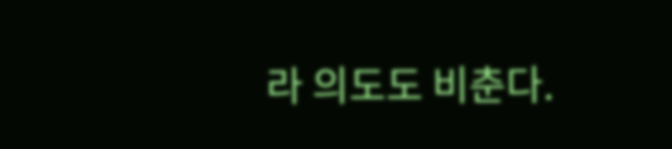라 의도도 비춘다.